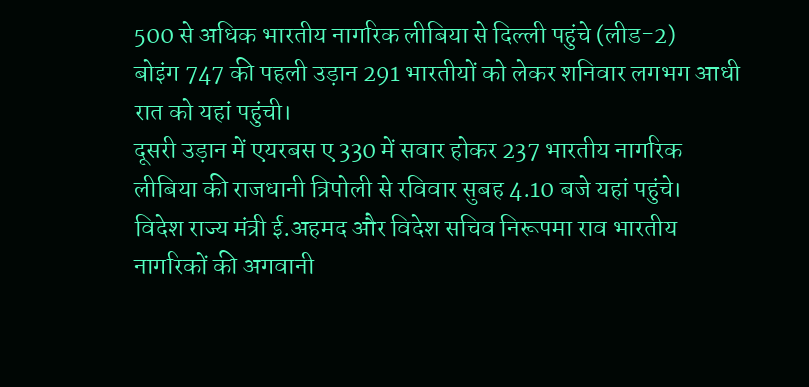500 से अधिक भारतीय नागरिक लीबिया से दिल्ली पहुंचे (लीड-2)
बोइंग 747 की पहली उड़ान 291 भारतीयों को लेकर शनिवार लगभग आधी रात को यहां पहुंची।
दूसरी उड़ान में एयरबस ए 330 में सवार होकर 237 भारतीय नागरिक लीबिया की राजधानी त्रिपोली से रविवार सुबह 4.10 बजे यहां पहुंचे।
विदेश राज्य मंत्री ई.अहमद और विदेश सचिव निरूपमा राव भारतीय नागरिकों की अगवानी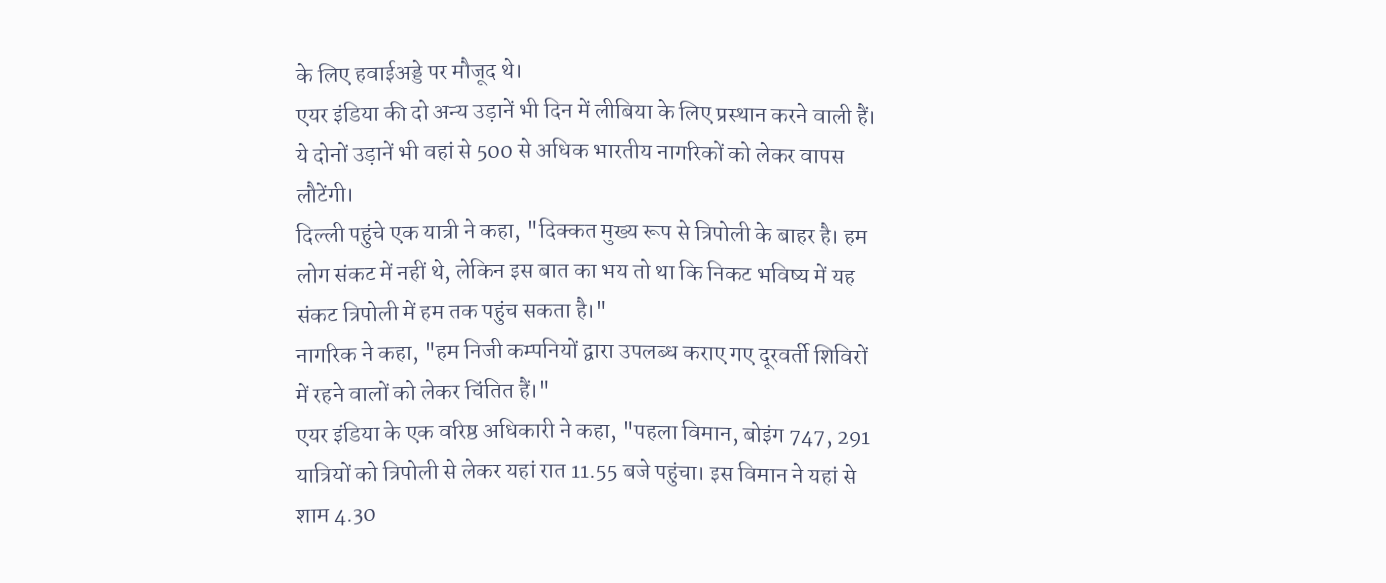के लिए हवाईअड्डे पर मौजूद थे।
एयर इंडिया की दो अन्य उड़ानें भी दिन में लीबिया के लिए प्रस्थान करने वाली हैं। ये दोनों उड़ानें भी वहां से 500 से अधिक भारतीय नागरिकों को लेकर वापस लौटेंगी।
दिल्ली पहुंचे एक यात्री ने कहा, "दिक्कत मुख्य रूप से त्रिपोली के बाहर है। हम लोग संकट में नहीं थे, लेकिन इस बात का भय तो था कि निकट भविष्य में यह संकट त्रिपोली में हम तक पहुंच सकता है।"
नागरिक ने कहा, "हम निजी कम्पनियों द्वारा उपलब्ध कराए गए दूरवर्ती शिविरों में रहने वालों को लेकर चिंतित हैं।"
एयर इंडिया के एक वरिष्ठ अधिकारी ने कहा, "पहला विमान, बोइंग 747, 291 यात्रियों को त्रिपोली से लेकर यहां रात 11.55 बजे पहुंचा। इस विमान ने यहां से शाम 4.30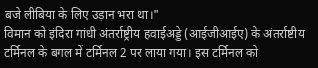बजे लीबिया के लिए उड़ान भरा था।"
विमान को इंदिरा गांधी अंतर्राष्ट्रीय हवाईअड्डे (आईजीआईए) के अंतर्राष्टीय टर्मिनल के बगल में टर्मिनल 2 पर लाया गया। इस टर्मिनल को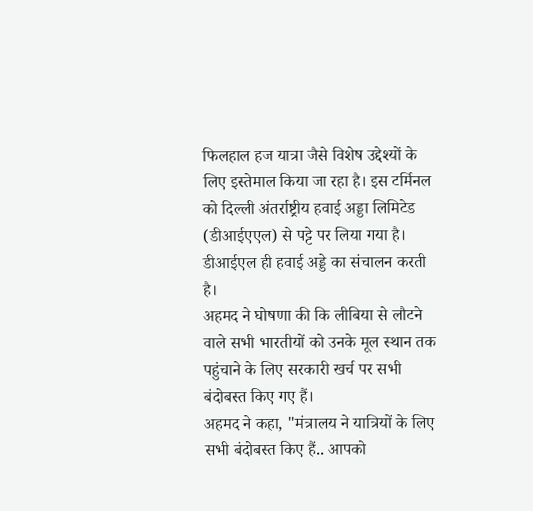फिलहाल हज यात्रा जैसे विशेष उद्देश्यों के लिए इस्तेमाल किया जा रहा है। इस टर्मिनल को दिल्ली अंतर्राष्ट्रीय हवाई अड्डा लिमिटेड (डीआईएएल) से पट्टे पर लिया गया है। डीआईएल ही हवाई अड्डे का संचालन करती है।
अहमद ने घोषणा की कि लीबिया से लौटने वाले सभी भारतीयों को उनके मूल स्थान तक पहुंचाने के लिए सरकारी खर्च पर सभी बंदोबस्त किए गए हैं।
अहमद ने कहा, "मंत्रालय ने यात्रियों के लिए सभी बंदोबस्त किए हैं.. आपको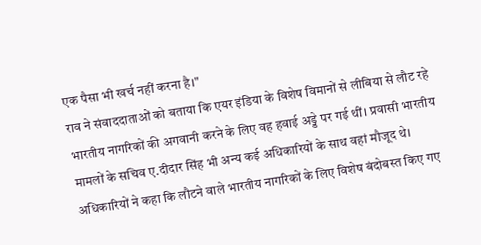एक पैसा भी खर्च नहीं करना है।"
राव ने संवाददाताओं को बताया कि एयर इंडिया के विशेष विमानों से लीबिया से लौट रहे भारतीय नागरिकों की अगवानी करने के लिए वह हवाई अड्डे पर गई थीं। प्रवासी भारतीय मामलों के सचिव ए.दीदार सिंह भी अन्य कई अधिकारियों के साथ वहां मौजूद थे।
अधिकारियों ने कहा कि लौटने वाले भारतीय नागरिकों के लिए विशेष बंदोबस्त किए गए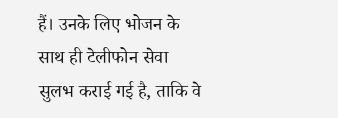हैं। उनके लिए भोजन के साथ ही टेलीफोन सेवा सुलभ कराई गई है, ताकि वे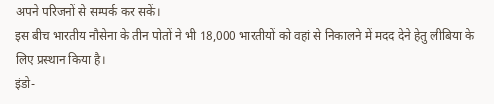अपने परिजनों से सम्पर्क कर सकें।
इस बीच भारतीय नौसेना के तीन पोतों ने भी 18,000 भारतीयों को वहां से निकालने में मदद देने हेतु लीबिया के लिए प्रस्थान किया है।
इंडो-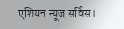एशियन न्यूज सर्विस।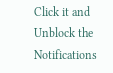Click it and Unblock the Notifications